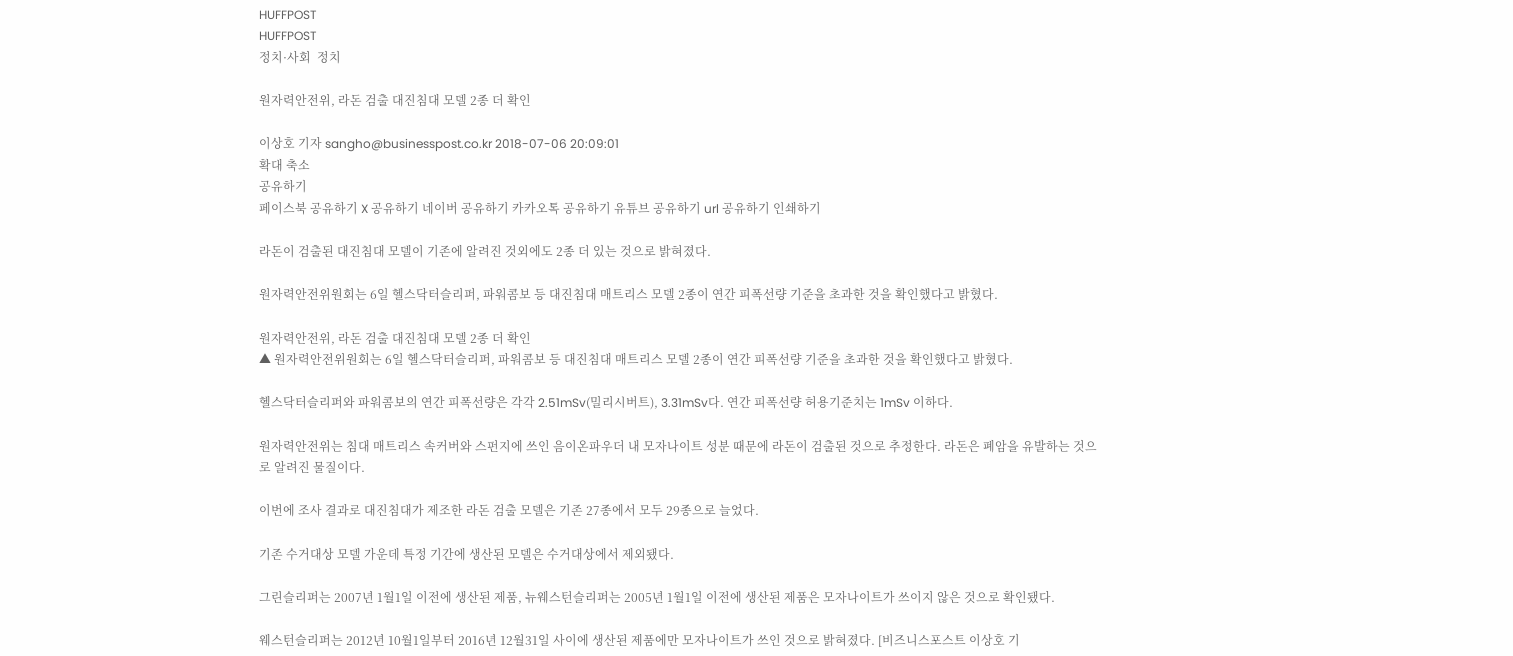HUFFPOST
HUFFPOST
정치·사회  정치

원자력안전위, 라돈 검출 대진침대 모델 2종 더 확인

이상호 기자 sangho@businesspost.co.kr 2018-07-06 20:09:01
확대 축소
공유하기
페이스북 공유하기 X 공유하기 네이버 공유하기 카카오톡 공유하기 유튜브 공유하기 url 공유하기 인쇄하기

라돈이 검출된 대진침대 모델이 기존에 알려진 것외에도 2종 더 있는 것으로 밝혀졌다.

원자력안전위원회는 6일 헬스닥터슬리퍼, 파워콤보 등 대진침대 매트리스 모델 2종이 연간 피폭선량 기준을 초과한 것을 확인했다고 밝혔다.

원자력안전위, 라돈 검출 대진침대 모델 2종 더 확인
▲ 원자력안전위원회는 6일 헬스닥터슬리퍼, 파워콤보 등 대진침대 매트리스 모델 2종이 연간 피폭선량 기준을 초과한 것을 확인했다고 밝혔다.

헬스닥터슬리퍼와 파워콤보의 연간 피폭선량은 각각 2.51mSv(밀리시버트), 3.31mSv다. 연간 피폭선량 허용기준치는 1mSv 이하다.

원자력안전위는 침대 매트리스 속커버와 스펀지에 쓰인 음이온파우더 내 모자나이트 성분 때문에 라돈이 검출된 것으로 추정한다. 라돈은 폐암을 유발하는 것으로 알려진 물질이다.

이번에 조사 결과로 대진침대가 제조한 라돈 검출 모델은 기존 27종에서 모두 29종으로 늘었다.

기존 수거대상 모델 가운데 특정 기간에 생산된 모델은 수거대상에서 제외됐다.

그린슬리퍼는 2007년 1월1일 이전에 생산된 제품, 뉴웨스턴슬리퍼는 2005년 1월1일 이전에 생산된 제품은 모자나이트가 쓰이지 않은 것으로 확인됐다.

웨스턴슬리퍼는 2012년 10월1일부터 2016년 12월31일 사이에 생산된 제품에만 모자나이트가 쓰인 것으로 밝혀졌다. [비즈니스포스트 이상호 기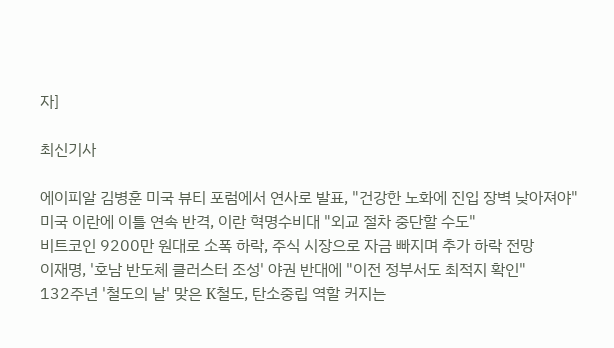자]

최신기사

에이피알 김병훈 미국 뷰티 포럼에서 연사로 발표, "건강한 노화에 진입 장벽 낮아져야"
미국 이란에 이틀 연속 반격, 이란 혁명수비대 "외교 절차 중단할 수도"
비트코인 9200만 원대로 소폭 하락, 주식 시장으로 자금 빠지며 추가 하락 전망
이재명, '호남 반도체 클러스터 조성' 야권 반대에 "이전 정부서도 최적지 확인"
132주년 '철도의 날' 맞은 K철도, 탄소중립 역할 커지는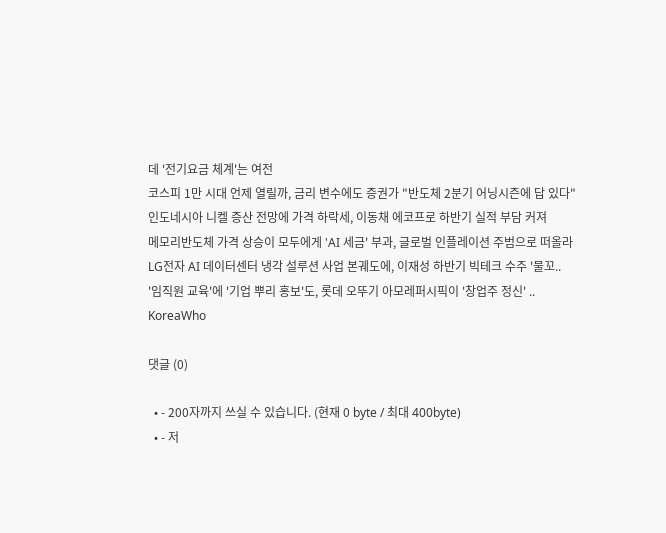데 '전기요금 체계'는 여전
코스피 1만 시대 언제 열릴까, 금리 변수에도 증권가 "반도체 2분기 어닝시즌에 답 있다"
인도네시아 니켈 증산 전망에 가격 하락세, 이동채 에코프로 하반기 실적 부담 커져
메모리반도체 가격 상승이 모두에게 'AI 세금' 부과, 글로벌 인플레이션 주범으로 떠올라
LG전자 AI 데이터센터 냉각 설루션 사업 본궤도에, 이재성 하반기 빅테크 수주 '물꼬..
'임직원 교육'에 '기업 뿌리 홍보'도, 롯데 오뚜기 아모레퍼시픽이 '창업주 정신' ..
KoreaWho

댓글 (0)

  • - 200자까지 쓰실 수 있습니다. (현재 0 byte / 최대 400byte)
  • - 저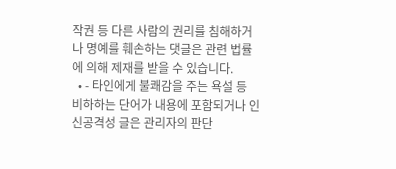작권 등 다른 사람의 권리를 침해하거나 명예를 훼손하는 댓글은 관련 법률에 의해 제재를 받을 수 있습니다.
  • - 타인에게 불쾌감을 주는 욕설 등 비하하는 단어가 내용에 포함되거나 인신공격성 글은 관리자의 판단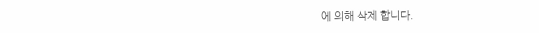에 의해 삭제 합니다.